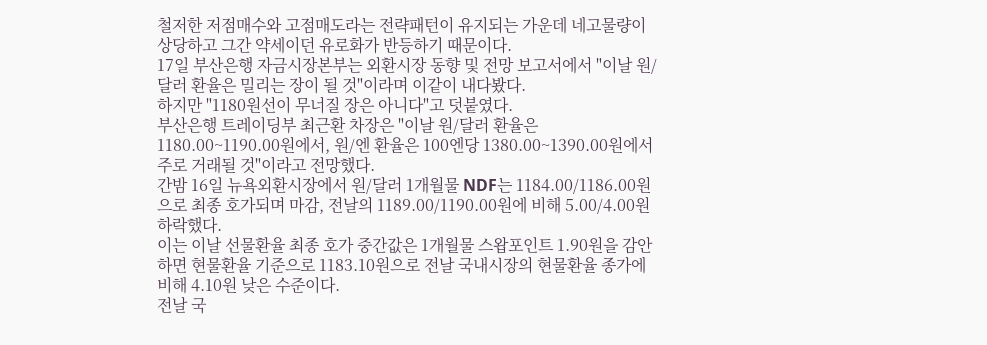철저한 저점매수와 고점매도라는 전략패턴이 유지되는 가운데 네고물량이 상당하고 그간 약세이던 유로화가 반등하기 때문이다.
17일 부산은행 자금시장본부는 외환시장 동향 및 전망 보고서에서 "이날 원/달러 환율은 밀리는 장이 될 것"이라며 이같이 내다봤다.
하지만 "1180원선이 무너질 장은 아니다"고 덧붙였다.
부산은행 트레이딩부 최근환 차장은 "이날 원/달러 환율은 1180.00~1190.00원에서, 원/엔 환율은 100엔당 1380.00~1390.00원에서 주로 거래될 것"이라고 전망했다.
간밤 16일 뉴욕외환시장에서 원/달러 1개월물 NDF는 1184.00/1186.00원으로 최종 호가되며 마감, 전날의 1189.00/1190.00원에 비해 5.00/4.00원 하락했다.
이는 이날 선물환율 최종 호가 중간값은 1개월물 스왑포인트 1.90원을 감안하면 현물환율 기준으로 1183.10원으로 전날 국내시장의 현물환율 종가에 비해 4.10원 낮은 수준이다.
전날 국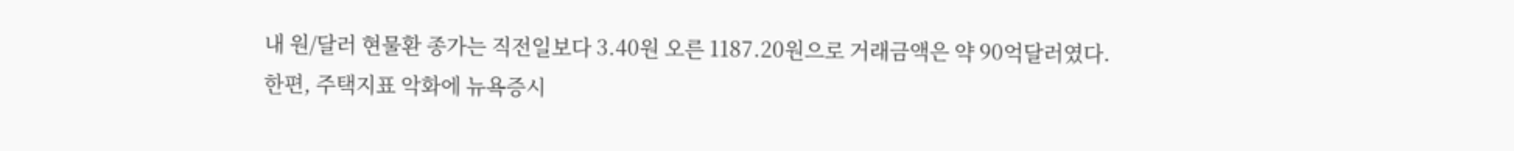내 원/달러 현물환 종가는 직전일보다 3.40원 오른 1187.20원으로 거래금액은 약 90억달러였다.
한편, 주택지표 악화에 뉴욕증시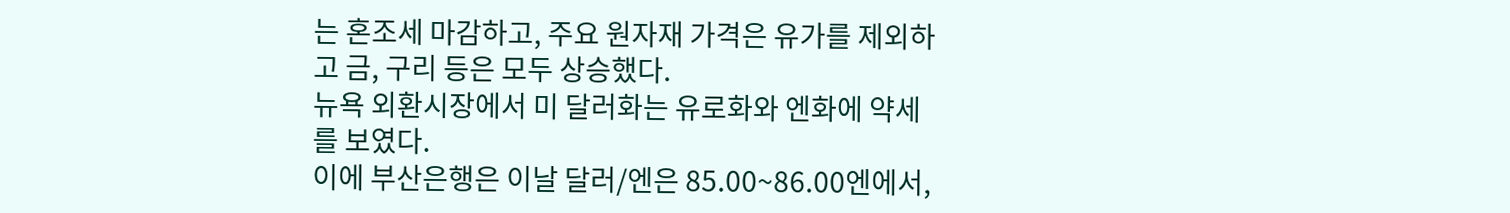는 혼조세 마감하고, 주요 원자재 가격은 유가를 제외하고 금, 구리 등은 모두 상승했다.
뉴욕 외환시장에서 미 달러화는 유로화와 엔화에 약세를 보였다.
이에 부산은행은 이날 달러/엔은 85.00~86.00엔에서,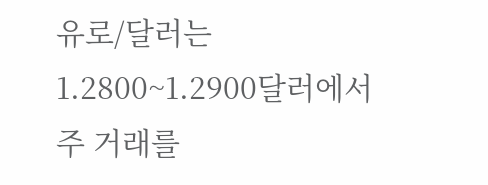유로/달러는 1.2800~1.2900달러에서 주 거래를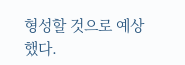형성할 것으로 예상했다.